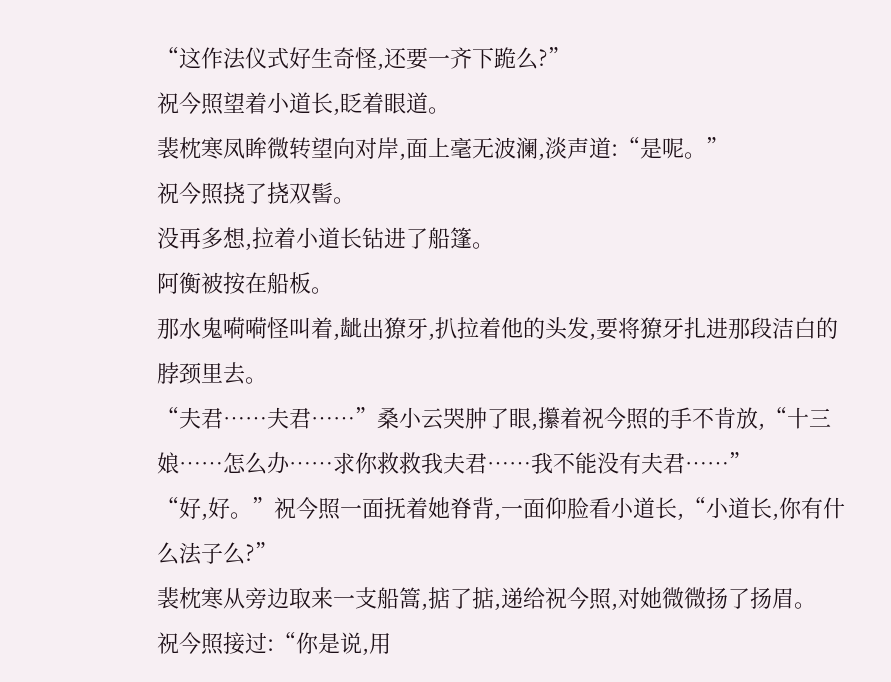“这作法仪式好生奇怪,还要一齐下跪么?”
祝今照望着小道长,眨着眼道。
裴枕寒凤眸微转望向对岸,面上毫无波澜,淡声道:“是呢。”
祝今照挠了挠双髻。
没再多想,拉着小道长钻进了船篷。
阿衡被按在船板。
那水鬼嗬嗬怪叫着,龇出獠牙,扒拉着他的头发,要将獠牙扎进那段洁白的脖颈里去。
“夫君……夫君……”桑小云哭肿了眼,攥着祝今照的手不肯放,“十三娘……怎么办……求你救救我夫君……我不能没有夫君……”
“好,好。”祝今照一面抚着她脊背,一面仰脸看小道长,“小道长,你有什么法子么?”
裴枕寒从旁边取来一支船篙,掂了掂,递给祝今照,对她微微扬了扬眉。
祝今照接过:“你是说,用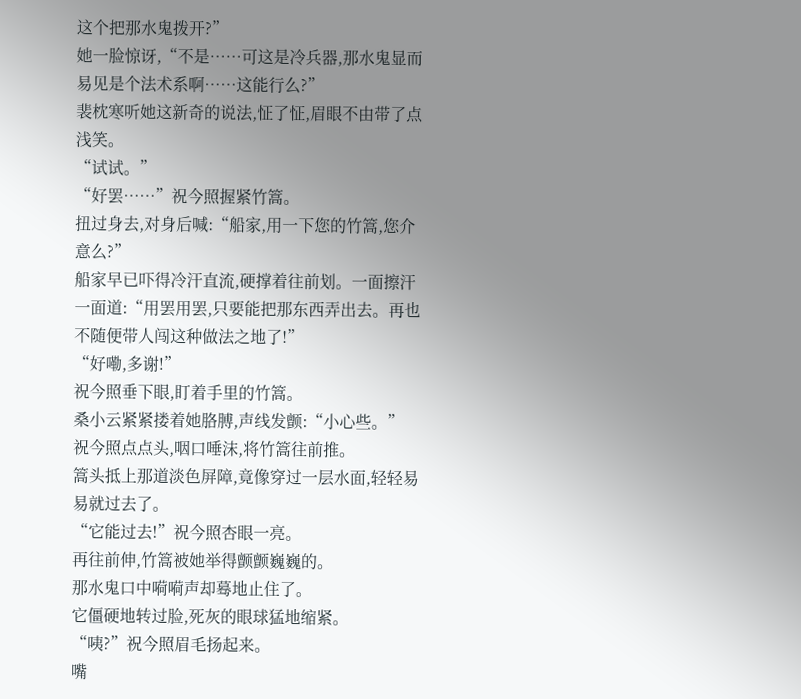这个把那水鬼拨开?”
她一脸惊讶,“不是……可这是冷兵器,那水鬼显而易见是个法术系啊……这能行么?”
裴枕寒听她这新奇的说法,怔了怔,眉眼不由带了点浅笑。
“试试。”
“好罢……”祝今照握紧竹篙。
扭过身去,对身后喊:“船家,用一下您的竹篙,您介意么?”
船家早已吓得冷汗直流,硬撑着往前划。一面擦汗一面道:“用罢用罢,只要能把那东西弄出去。再也不随便带人闯这种做法之地了!”
“好嘞,多谢!”
祝今照垂下眼,盯着手里的竹篙。
桑小云紧紧搂着她胳膊,声线发颤:“小心些。”
祝今照点点头,咽口唾沫,将竹篙往前推。
篙头抵上那道淡色屏障,竟像穿过一层水面,轻轻易易就过去了。
“它能过去!”祝今照杏眼一亮。
再往前伸,竹篙被她举得颤颤巍巍的。
那水鬼口中嗬嗬声却蓦地止住了。
它僵硬地转过脸,死灰的眼球猛地缩紧。
“咦?”祝今照眉毛扬起来。
嘴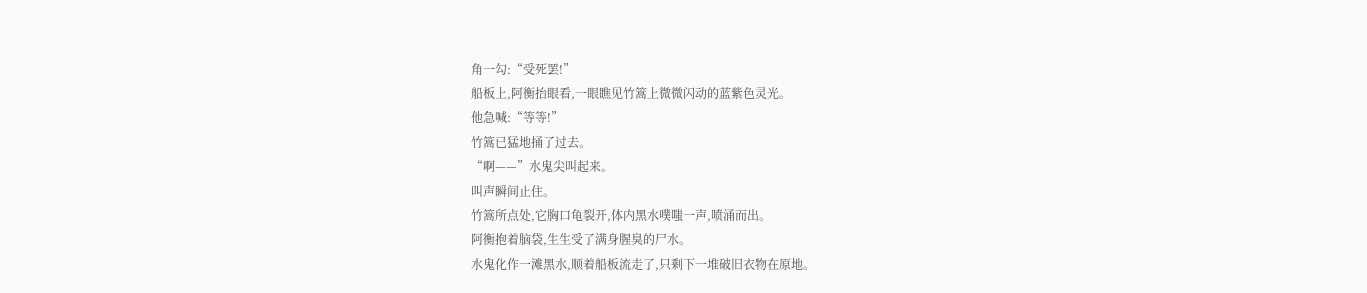角一勾:“受死罢!”
船板上,阿衡抬眼看,一眼瞧见竹篙上微微闪动的蓝紫色灵光。
他急喊:“等等!”
竹篙已猛地捅了过去。
“啊——”水鬼尖叫起来。
叫声瞬间止住。
竹篙所点处,它胸口龟裂开,体内黑水噗嗤一声,喷涌而出。
阿衡抱着脑袋,生生受了满身腥臭的尸水。
水鬼化作一滩黑水,顺着船板流走了,只剩下一堆破旧衣物在原地。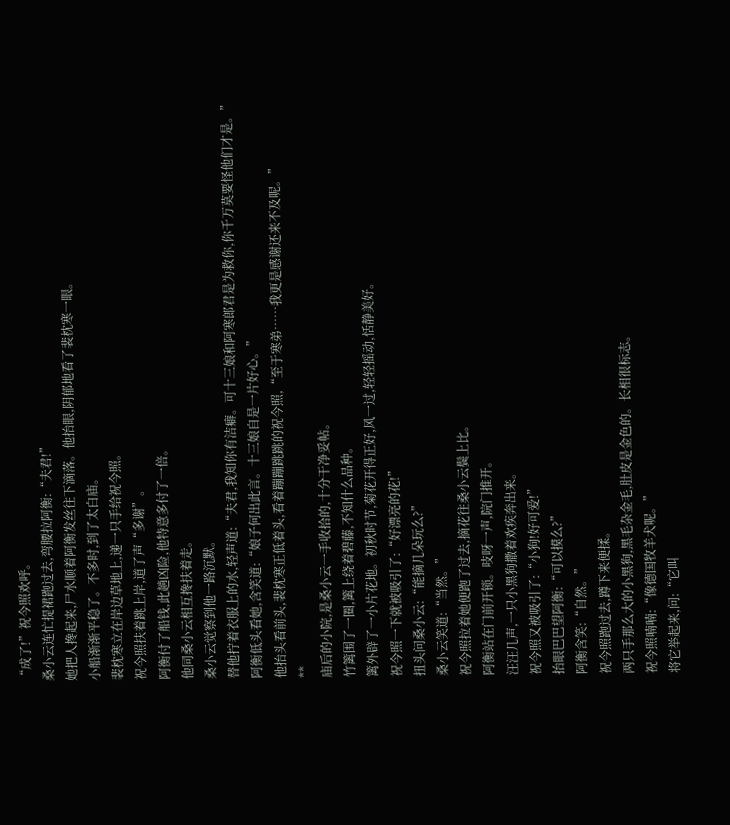“成了!”祝今照欢呼。
桑小云连忙提裙跑过去,弯腰拉阿衡:“夫君!”
她把人搀起来,尸水顺着阿衡发丝往下滴落。他抬眼,阴郁地看了裴枕寒一眼。
小船渐渐平稳了。不多时,到了太白庙。
裴枕寒立在岸边草地上,递一只手给祝今照。
祝今照扶着跳上岸,道了声“多谢”。
阿衡付了船钱,此趟凶险,他特意多付了一倍。
他同桑小云相互搀扶着走。
桑小云觉察到他一路沉默。
替他拧着衣服上的水,轻声道:“夫君,我知你有洁癖。可十三娘和阿寒郎君是为救你,你千万莫要怪他们才是。”
阿衡低头看她,含笑道:“娘子何出此言。十三娘自是一片好心。”
他抬头看前头,裴枕寒正低着头,看着蹦蹦跳跳的祝今照,“至于寒弟……我更是感谢还来不及呢。”
**
庙后的小院,是桑小云一手收拾的,十分干净妥帖。
竹篱围了一圈,篱上绕着碧藤,不知什么品种。
篱外辟了一小片花地。初秋时节,菊花开得正好,风一过,轻轻摇动,恬静美好。
祝今照一下就被吸引了:“好漂亮的花!”
扭头问桑小云:“能摘几朵玩么?”
桑小云笑道:“当然。”
祝今照拉着她便跑了过去,摘花往桑小云鬓上比。
阿衡站在门前开锁。吱呀一声,院门推开。
汪汪几声,一只小黑狗撒着欢疾奔出来。
祝今照又被吸引了:“小狗!好可爱!”
抬眼巴巴望阿衡:“可以摸么?”
阿衡含笑:“自然。”
祝今照跑过去,蹲下来便揉。
两只手那么大的小黑狗,黑毛杂金毛,肚皮是金色的。长相很标志。
祝今照喃喃:“像德国牧羊犬呢。”
将它举起来,问:“它叫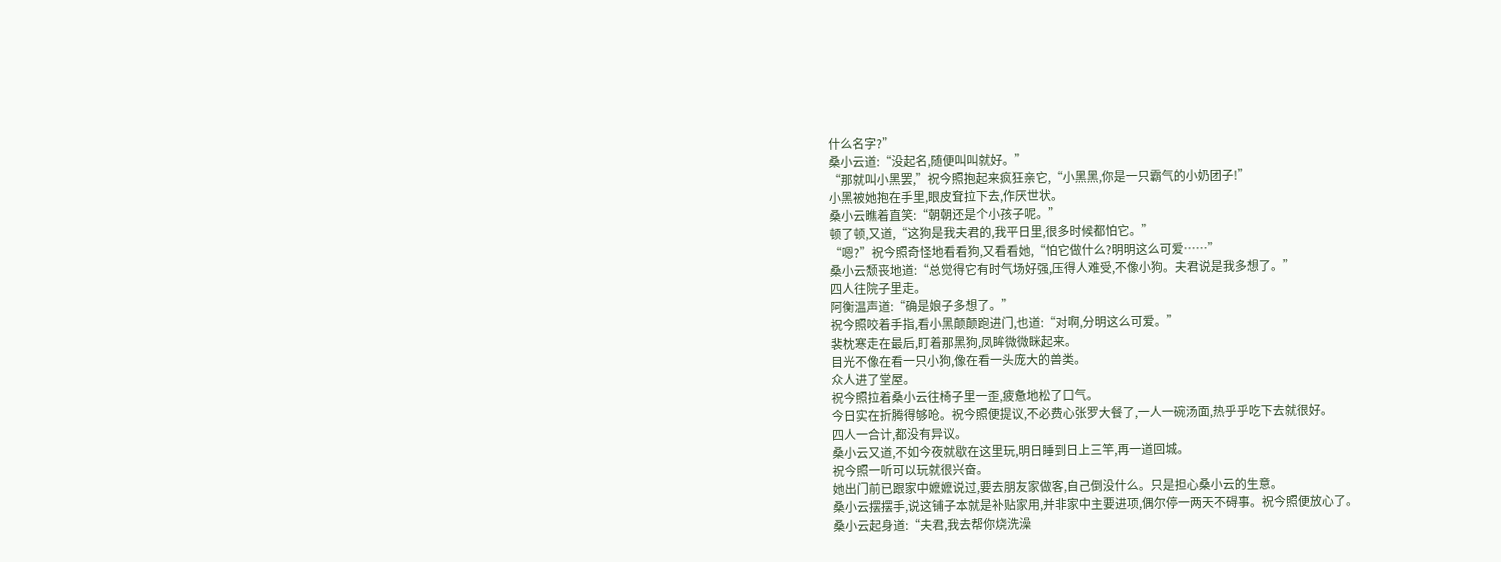什么名字?”
桑小云道:“没起名,随便叫叫就好。”
“那就叫小黑罢,”祝今照抱起来疯狂亲它,“小黑黑,你是一只霸气的小奶团子!”
小黑被她抱在手里,眼皮耷拉下去,作厌世状。
桑小云瞧着直笑:“朝朝还是个小孩子呢。”
顿了顿,又道,“这狗是我夫君的,我平日里,很多时候都怕它。”
“嗯?”祝今照奇怪地看看狗,又看看她,“怕它做什么?明明这么可爱……”
桑小云颓丧地道:“总觉得它有时气场好强,压得人难受,不像小狗。夫君说是我多想了。”
四人往院子里走。
阿衡温声道:“确是娘子多想了。”
祝今照咬着手指,看小黑颠颠跑进门,也道:“对啊,分明这么可爱。”
裴枕寒走在最后,盯着那黑狗,凤眸微微眯起来。
目光不像在看一只小狗,像在看一头庞大的兽类。
众人进了堂屋。
祝今照拉着桑小云往椅子里一歪,疲惫地松了口气。
今日实在折腾得够呛。祝今照便提议,不必费心张罗大餐了,一人一碗汤面,热乎乎吃下去就很好。
四人一合计,都没有异议。
桑小云又道,不如今夜就歇在这里玩,明日睡到日上三竿,再一道回城。
祝今照一听可以玩就很兴奋。
她出门前已跟家中嬷嬷说过,要去朋友家做客,自己倒没什么。只是担心桑小云的生意。
桑小云摆摆手,说这铺子本就是补贴家用,并非家中主要进项,偶尔停一两天不碍事。祝今照便放心了。
桑小云起身道:“夫君,我去帮你烧洗澡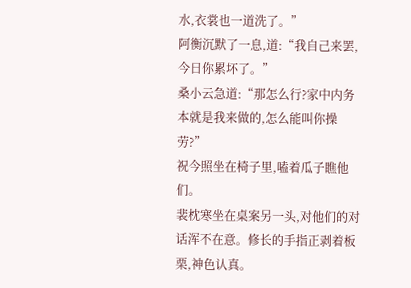水,衣裳也一道洗了。”
阿衡沉默了一息,道:“我自己来罢,今日你累坏了。”
桑小云急道:“那怎么行?家中内务本就是我来做的,怎么能叫你操劳?”
祝今照坐在椅子里,嗑着瓜子瞧他们。
裴枕寒坐在桌案另一头,对他们的对话浑不在意。修长的手指正剥着板栗,神色认真。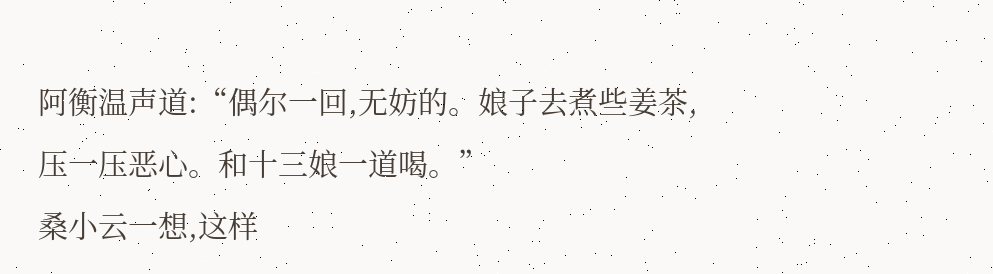阿衡温声道:“偶尔一回,无妨的。娘子去煮些姜茶,压一压恶心。和十三娘一道喝。”
桑小云一想,这样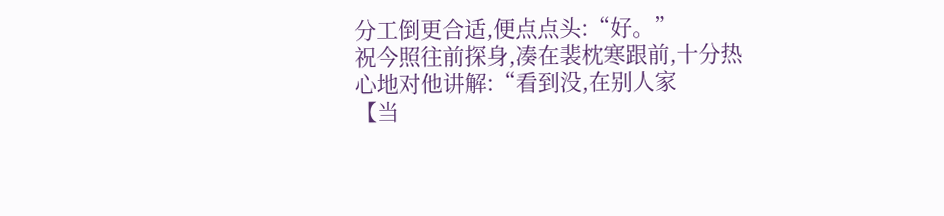分工倒更合适,便点点头:“好。”
祝今照往前探身,凑在裴枕寒跟前,十分热心地对他讲解:“看到没,在别人家
【当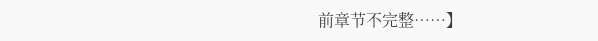前章节不完整……】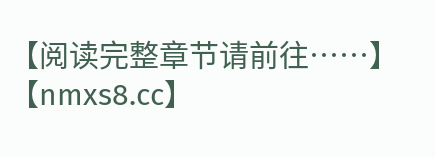【阅读完整章节请前往……】
【nmxs8.cc】